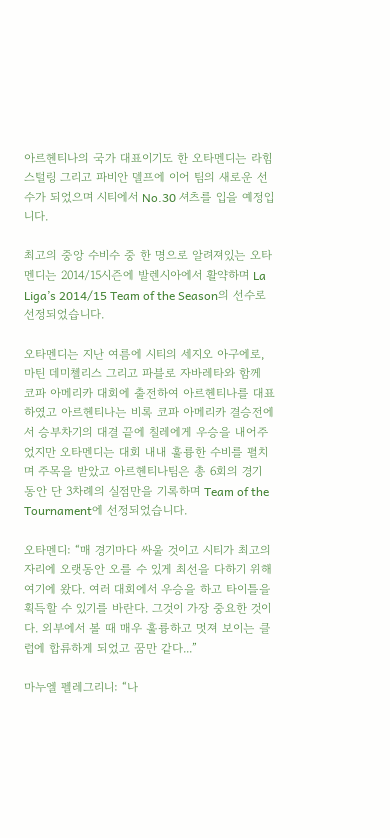아르헨티나의 국가 대표이기도 한 오타멘디는 라힘 스털링 그리고 파비안 델프에 이어 팀의 새로운 선수가 되었으며 시티에서 No.30 셔츠를 입을 예정입니다.

최고의 중앙 수비수 중 한 명으로 알려져있는 오타멘디는 2014/15시즌에 발렌시아에서 활약하며 La Liga’s 2014/15 Team of the Season의 선수로 선정되었습니다.

오타멘디는 지난 여름에 시티의 세지오 아구에로, 마틴 데미첼리스 그리고 파블로 자바레타와 함께 코파 아메리카 대회에 출전하여 아르헨티나를 대표하였고 아르헨티나는 비록 코파 아메리카 결승전에서 승부차기의 대결 끝에 칠레에게 우승을 내어주었지만 오타멘디는 대회 내내 훌륭한 수비를 펼치며 주목을 받았고 아르헨티나팀은 총 6회의 경기 동안 단 3차례의 실점만을 기록하며 Team of the Tournament에 선정되었습니다.

오타멘디: “매 경기마다 싸울 것이고 시티가 최고의 자리에 오랫동안 오를 수 있게 최선을 다하기 위해 여기에 왔다. 여러 대회에서 우승을 하고 타이틀을 획득할 수 있기를 바란다. 그것이 가장 중요한 것이다. 외부에서 볼 때 매우 훌륭하고 멋져 보이는 클럽에 합류하게 되었고 꿈만 같다...”

마누엘 펠레그리니: “나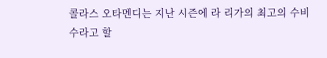콜라스 오타멘디는 지난 시즌에 라 리가의 최고의 수비수라고 할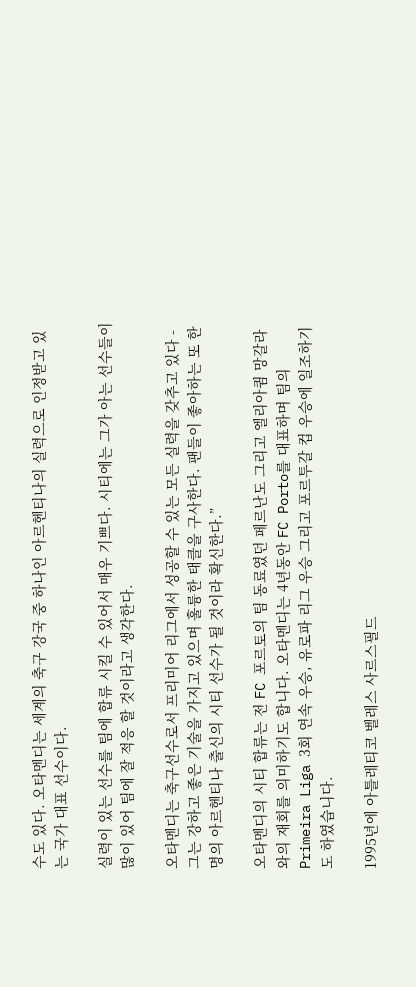수도 있다. 오타멘디는 세계의 축구 강국 중 하나인 아르헨티나의 실력으로 인정받고 있는 국가 대표 선수이다.

실력이 있는 선수를 팀에 합류 시킬 수 있어서 매우 기쁘다. 시티에는 그가 아는 선수들이 많이 있어 팀에 잘 적응 할 것이라고 생각한다.

오타멘디는 축구선수로서 프리미어 리그에서 성공할 수 있는 모든 실력을 갖추고 있다 - 그는 강하고 좋은 기술을 가지고 있으며 훌륭한 태클을 구사한다. 팬들이 좋아하는 또 한명의 아르헨티나 출신의 시티 선수가 될 것이라 확신한다.”

오타멘디의 시티 합류는 전 FC 포르토의 팀 동료였던 페르난도 그리고 엘리아큄 망갈라와의 재회를 의미하기도 합니다. 오타멘디는 4년동안 FC Porto를 대표하며 팀의 Primeira Liga 3회 연속 우승, 유로파 리그 우승 그리고 포르투갈 컵 우승에 일조하기도 하였습니다.

1995년에 아틀레티코 벨레스 사르스필드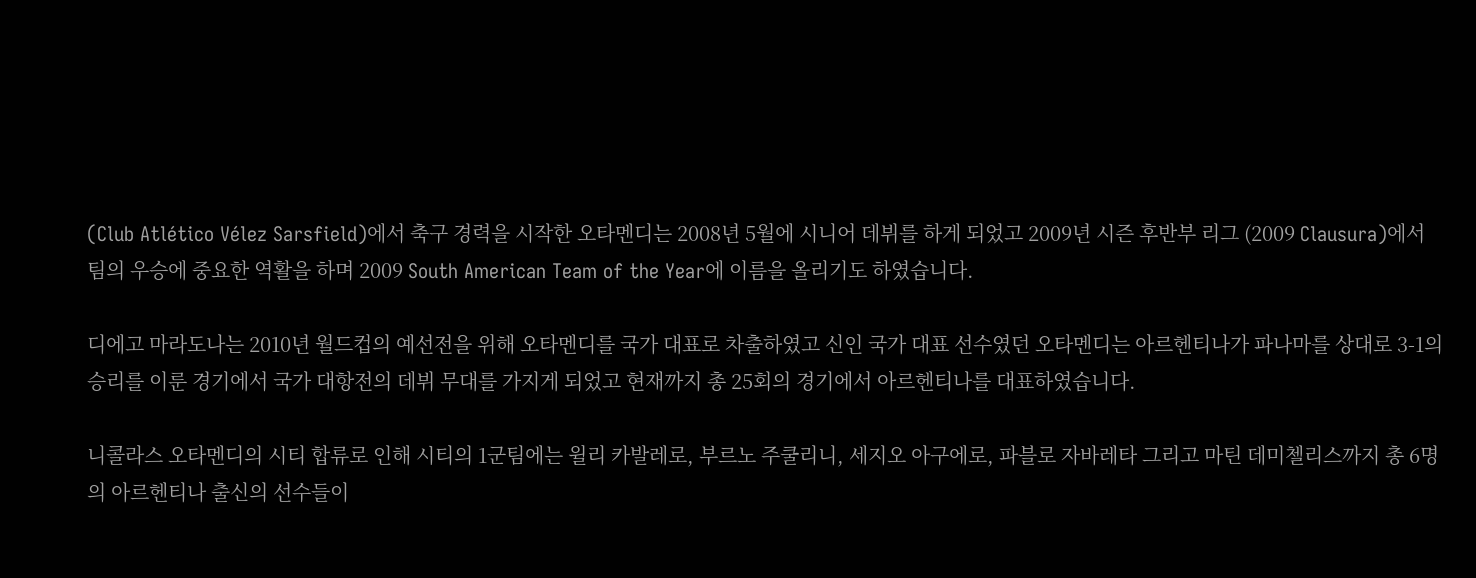(Club Atlético Vélez Sarsfield)에서 축구 경력을 시작한 오타멘디는 2008년 5월에 시니어 데뷔를 하게 되었고 2009년 시즌 후반부 리그 (2009 Clausura)에서 팀의 우승에 중요한 역활을 하며 2009 South American Team of the Year에 이름을 올리기도 하였습니다.

디에고 마라도나는 2010년 월드컵의 예선전을 위해 오타멘디를 국가 대표로 차출하였고 신인 국가 대표 선수였던 오타멘디는 아르헨티나가 파나마를 상대로 3-1의 승리를 이룬 경기에서 국가 대항전의 데뷔 무대를 가지게 되었고 현재까지 총 25회의 경기에서 아르헨티나를 대표하였습니다.

니콜라스 오타멘디의 시티 합류로 인해 시티의 1군팀에는 윌리 카발레로, 부르노 주쿨리니, 세지오 아구에로, 파블로 자바레타 그리고 마틴 데미첼리스까지 총 6명의 아르헨티나 출신의 선수들이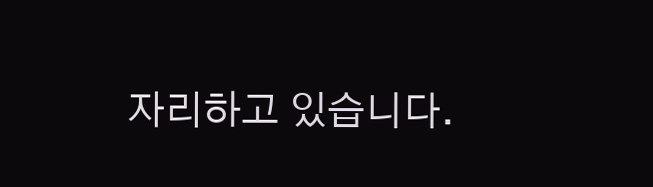자리하고 있습니다.